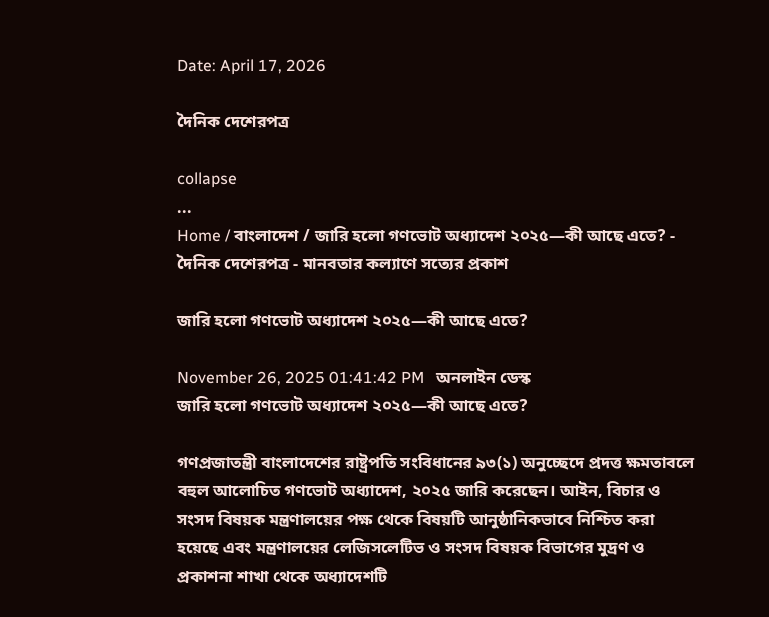Date: April 17, 2026

দৈনিক দেশেরপত্র

collapse
...
Home / বাংলাদেশ / জারি হলো গণভোট অধ্যাদেশ ২০২৫—কী আছে এতে? - দৈনিক দেশেরপত্র - মানবতার কল্যাণে সত্যের প্রকাশ

জারি হলো গণভোট অধ্যাদেশ ২০২৫—কী আছে এতে?

November 26, 2025 01:41:42 PM   অনলাইন ডেস্ক
জারি হলো গণভোট অধ্যাদেশ ২০২৫—কী আছে এতে?

গণপ্রজাতন্ত্রী বাংলাদেশের রাষ্ট্রপতি সংবিধানের ৯৩(১) অনুচ্ছেদে প্রদত্ত ক্ষমতাবলে বহুল আলোচিত গণভোট অধ্যাদেশ, ২০২৫ জারি করেছেন। আইন, বিচার ও সংসদ বিষয়ক মন্ত্রণালয়ের পক্ষ থেকে বিষয়টি আনুষ্ঠানিকভাবে নিশ্চিত করা হয়েছে এবং মন্ত্রণালয়ের লেজিসলেটিভ ও সংসদ বিষয়ক বিভাগের মুদ্রণ ও প্রকাশনা শাখা থেকে অধ্যাদেশটি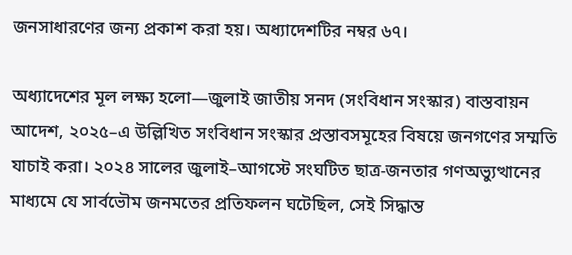জনসাধারণের জন্য প্রকাশ করা হয়। অধ্যাদেশটির নম্বর ৬৭।

অধ্যাদেশের মূল লক্ষ্য হলো—জুলাই জাতীয় সনদ (সংবিধান সংস্কার) বাস্তবায়ন আদেশ, ২০২৫–এ উল্লিখিত সংবিধান সংস্কার প্রস্তাবসমূহের বিষয়ে জনগণের সম্মতি যাচাই করা। ২০২৪ সালের জুলাই–আগস্টে সংঘটিত ছাত্র-জনতার গণঅভ্যুত্থানের মাধ্যমে যে সার্বভৌম জনমতের প্রতিফলন ঘটেছিল, সেই সিদ্ধান্ত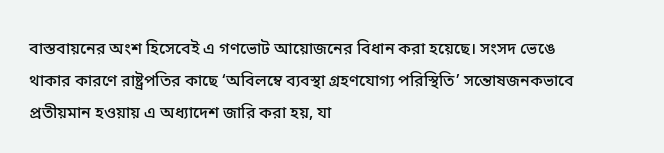বাস্তবায়নের অংশ হিসেবেই এ গণভোট আয়োজনের বিধান করা হয়েছে। সংসদ ভেঙে থাকার কারণে রাষ্ট্রপতির কাছে ‘অবিলম্বে ব্যবস্থা গ্রহণযোগ্য পরিস্থিতি’ সন্তোষজনকভাবে প্রতীয়মান হওয়ায় এ অধ্যাদেশ জারি করা হয়, যা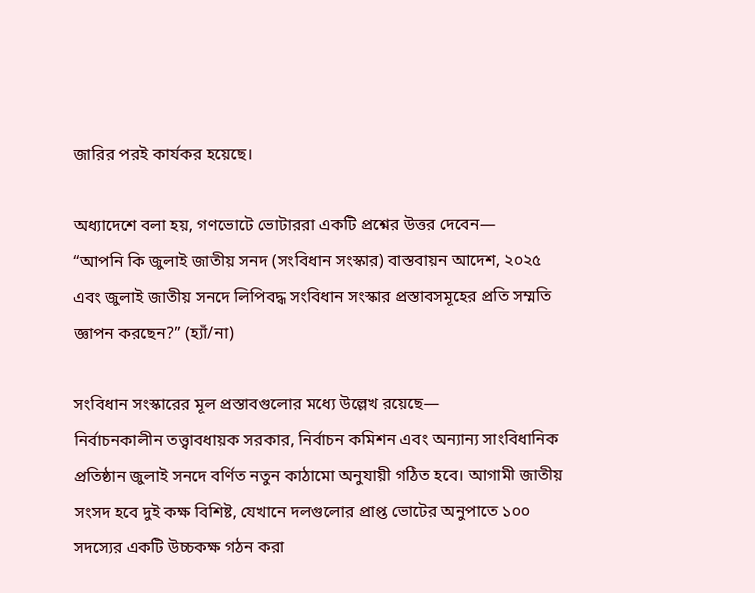জারির পরই কার্যকর হয়েছে।

অধ্যাদেশে বলা হয়, গণভোটে ভোটাররা একটি প্রশ্নের উত্তর দেবেন—
“আপনি কি জুলাই জাতীয় সনদ (সংবিধান সংস্কার) বাস্তবায়ন আদেশ, ২০২৫ এবং জুলাই জাতীয় সনদে লিপিবদ্ধ সংবিধান সংস্কার প্রস্তাবসমূহের প্রতি সম্মতি জ্ঞাপন করছেন?” (হ্যাঁ/না)

সংবিধান সংস্কারের মূল প্রস্তাবগুলোর মধ্যে উল্লেখ রয়েছে—
নির্বাচনকালীন তত্ত্বাবধায়ক সরকার, নির্বাচন কমিশন এবং অন্যান্য সাংবিধানিক প্রতিষ্ঠান জুলাই সনদে বর্ণিত নতুন কাঠামো অনুযায়ী গঠিত হবে। আগামী জাতীয় সংসদ হবে দুই কক্ষ বিশিষ্ট, যেখানে দলগুলোর প্রাপ্ত ভোটের অনুপাতে ১০০ সদস্যের একটি উচ্চকক্ষ গঠন করা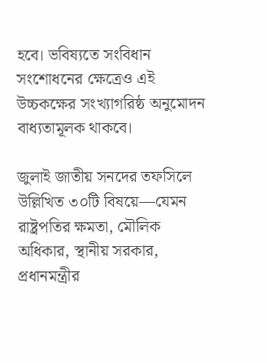হবে। ভবিষ্যতে সংবিধান সংশোধনের ক্ষেত্রেও এই উচ্চকক্ষের সংখ্যাগরিষ্ঠ অনুমোদন বাধ্যতামূলক থাকবে।

জুলাই জাতীয় সনদের তফসিলে উল্লিখিত ৩০টি বিষয়ে—যেমন রাষ্ট্রপতির ক্ষমতা, মৌলিক অধিকার, স্থানীয় সরকার, প্রধানমন্ত্রীর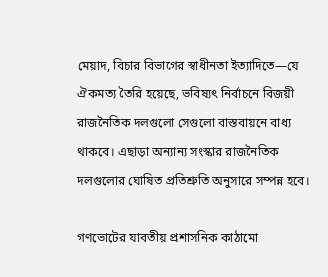মেয়াদ, বিচার বিভাগের স্বাধীনতা ইত্যাদিতে—যে ঐকমত্য তৈরি হয়েছে, ভবিষ্যৎ নির্বাচনে বিজয়ী রাজনৈতিক দলগুলো সেগুলো বাস্তবায়নে বাধ্য থাকবে। এছাড়া অন্যান্য সংস্কার রাজনৈতিক দলগুলোর ঘোষিত প্রতিশ্রুতি অনুসারে সম্পন্ন হবে।

গণভোটের যাবতীয় প্রশাসনিক কাঠামো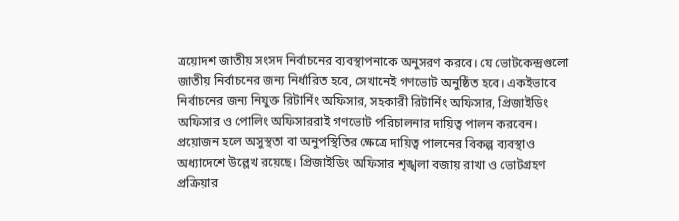ত্রয়োদশ জাতীয় সংসদ নির্বাচনের ব্যবস্থাপনাকে অনুসরণ করবে। যে ভোটকেন্দ্রগুলো জাতীয় নির্বাচনের জন্য নির্ধারিত হবে, সেখানেই গণভোট অনুষ্ঠিত হবে। একইভাবে নির্বাচনের জন্য নিযুক্ত রিটার্নিং অফিসার, সহকারী রিটার্নিং অফিসার, প্রিজাইডিং অফিসার ও পোলিং অফিসাররাই গণভোট পরিচালনার দায়িত্ব পালন করবেন। প্রয়োজন হলে অসুস্থতা বা অনুপস্থিতির ক্ষেত্রে দায়িত্ব পালনের বিকল্প ব্যবস্থাও অধ্যাদেশে উল্লেখ রয়েছে। প্রিজাইডিং অফিসার শৃঙ্খলা বজায় রাখা ও ভোটগ্রহণ প্রক্রিয়ার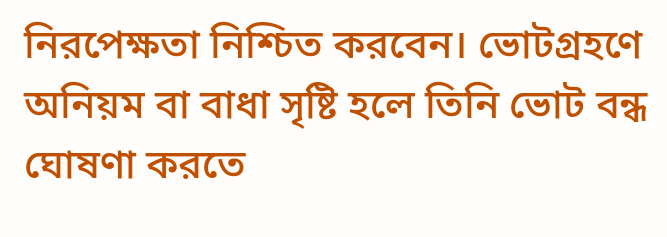নিরপেক্ষতা নিশ্চিত করবেন। ভোটগ্রহণে অনিয়ম বা বাধা সৃষ্টি হলে তিনি ভোট বন্ধ ঘোষণা করতে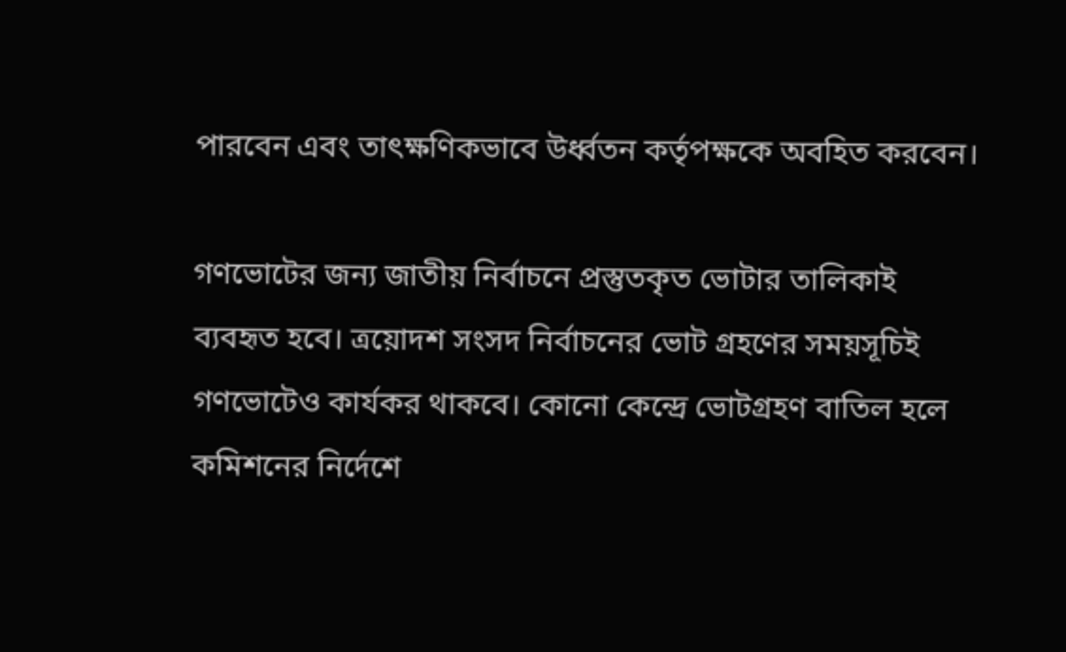পারবেন এবং তাৎক্ষণিকভাবে উর্ধ্বতন কর্তৃপক্ষকে অবহিত করবেন।

গণভোটের জন্য জাতীয় নির্বাচনে প্রস্তুতকৃত ভোটার তালিকাই ব্যবহৃত হবে। ত্রয়োদশ সংসদ নির্বাচনের ভোট গ্রহণের সময়সূচিই গণভোটেও কার্যকর থাকবে। কোনো কেন্দ্রে ভোটগ্রহণ বাতিল হলে কমিশনের নির্দেশে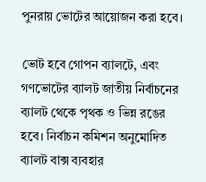পুনরায় ভোটের আয়োজন করা হবে।

ভোট হবে গোপন ব্যালটে, এবং গণভোটের ব্যালট জাতীয় নির্বাচনের ব্যালট থেকে পৃথক ও ভিন্ন রঙের হবে। নির্বাচন কমিশন অনুমোদিত ব্যালট বাক্স ব্যবহার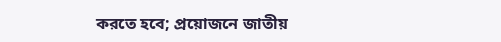করতে হবে; প্রয়োজনে জাতীয়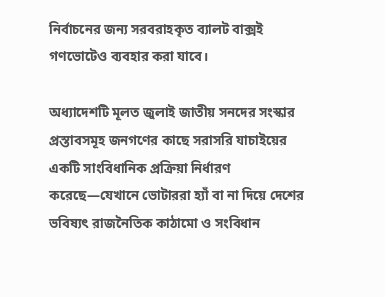নির্বাচনের জন্য সরবরাহকৃত ব্যালট বাক্সই গণভোটেও ব্যবহার করা যাবে।

অধ্যাদেশটি মূলত জুলাই জাতীয় সনদের সংস্কার প্রস্তাবসমূহ জনগণের কাছে সরাসরি যাচাইয়ের একটি সাংবিধানিক প্রক্রিয়া নির্ধারণ করেছে—যেখানে ভোটাররা হ্যাঁ বা না দিয়ে দেশের ভবিষ্যৎ রাজনৈতিক কাঠামো ও সংবিধান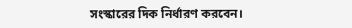সংস্কারের দিক নির্ধারণ করবেন।